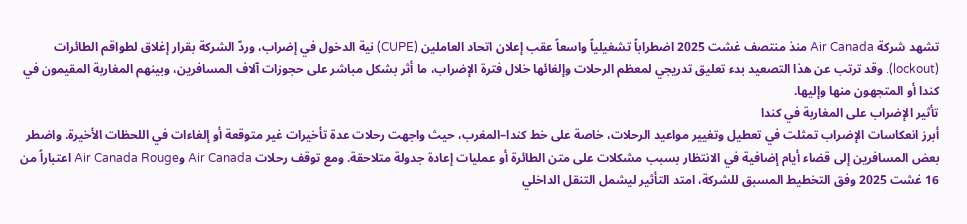تشهد شركة Air Canada منذ منتصف غشت 2025 اضطراباً تشغيلياً واسعاً عقب إعلان اتحاد العاملين (CUPE) نية الدخول في إضراب، وردّ الشركة بقرار إغلاق لطواقم الطائرات (lockout). وقد ترتب عن هذا التصعيد بدء تعليق تدريجي لمعظم الرحلات وإلغائها خلال فترة الإضراب، ما أثر بشكل مباشر على حجوزات آلاف المسافرين، وبينهم المغاربة المقيمون في كندا أو المتجهون منها وإليها.
تأثير الإضراب على المغاربة في كندا
أبرز انعكاسات الإضراب تمثلت في تعطيل وتغيير مواعيد الرحلات، خاصة على خط كندا–المغرب، حيث واجهت رحلات عدة تأخيرات غير متوقعة أو إلغاءات في اللحظات الأخيرة. واضطر بعض المسافرين إلى قضاء أيام إضافية في الانتظار بسبب مشكلات على متن الطائرة أو عمليات إعادة جدولة متلاحقة. ومع توقف رحلات Air Canada وAir Canada Rouge اعتباراً من 16 غشت 2025 وفق التخطيط المسبق للشركة، امتد التأثير ليشمل التنقل الداخلي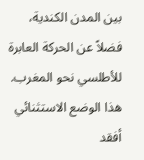بين المدن الكندية، فضلاً عن الحركة العابرة للأطلسي نحو المغرب.
هذا الوضع الاستثنائي أفقد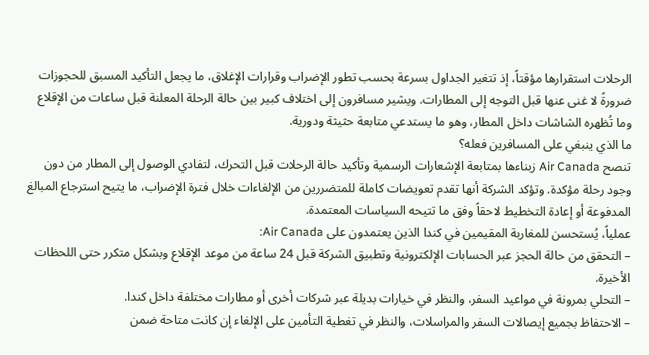الرحلات استقرارها مؤقتاً، إذ تتغير الجداول بسرعة بحسب تطور الإضراب وقرارات الإغلاق، ما يجعل التأكيد المسبق للحجوزات ضرورةً لا غنى عنها قبل التوجه إلى المطارات. ويشير مسافرون إلى اختلاف كبير بين حالة الرحلة المعلنة قبل ساعات من الإقلاع وما تُظهره الشاشات داخل المطار، وهو ما يستدعي متابعة حثيثة ودورية.
ما الذي ينبغي على المسافرين فعله؟
تنصح Air Canada زبناءها بمتابعة الإشعارات الرسمية وتأكيد حالة الرحلات قبل التحرك، لتفادي الوصول إلى المطار من دون وجود رحلة مؤكدة. وتؤكد الشركة أنها تقدم تعويضات كاملة للمتضررين من الإلغاءات خلال فترة الإضراب، ما يتيح استرجاع المبالغ المدفوعة أو إعادة التخطيط لاحقاً وفق ما تتيحه السياسات المعتمدة.
عملياً، يُستحسن للمغاربة المقيمين في كندا الذين يعتمدون على Air Canada:
– التحقق من حالة الحجز عبر الحسابات الإلكترونية وتطبيق الشركة قبل 24 ساعة من موعد الإقلاع وبشكل متكرر حتى اللحظات الأخيرة.
– التحلي بمرونة في مواعيد السفر، والنظر في خيارات بديلة عبر شركات أخرى أو مطارات مختلفة داخل كندا.
– الاحتفاظ بجميع إيصالات السفر والمراسلات، والنظر في تغطية التأمين على الإلغاء إن كانت متاحة ضمن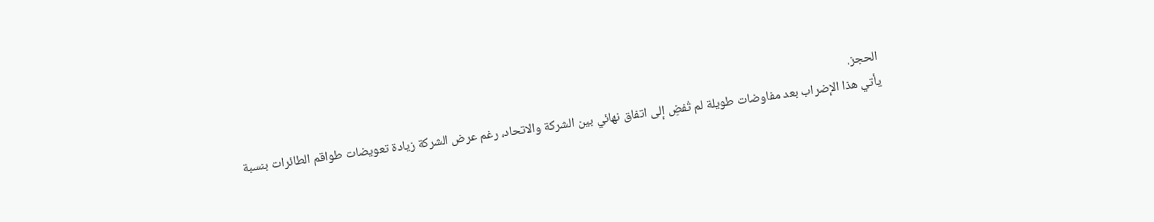الحجز.
يأتي هذا الإضراب بعد مفاوضات طويلة لم تُفضِ إلى اتفاق نهائي بين الشركة والاتحاد، رغم عرض الشركة زيادة تعويضات طواقم الطائرات بنسبة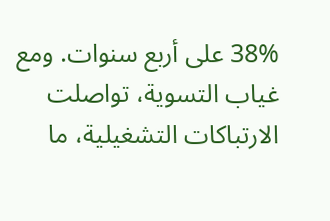38% على أربع سنوات. ومع غياب التسوية، تواصلت الارتباكات التشغيلية، ما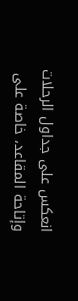انعكس على جداول الرحلات وإتاحة المقاعد، خاصة على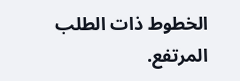الخطوط ذات الطلب المرتفع.